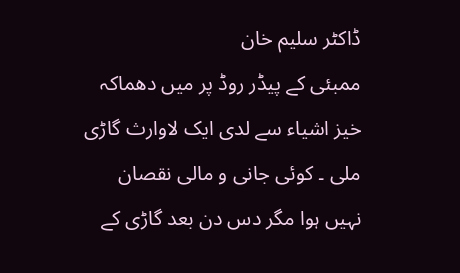ڈاکٹر سلیم خان
ممبئی کے پیڈر روڈ پر میں دھماکہ خیز اشیاء سے لدی ایک لاوارث گاڑی ملی ۔ کوئی جانی و مالی نقصان نہیں ہوا مگر دس دن بعد گاڑی کے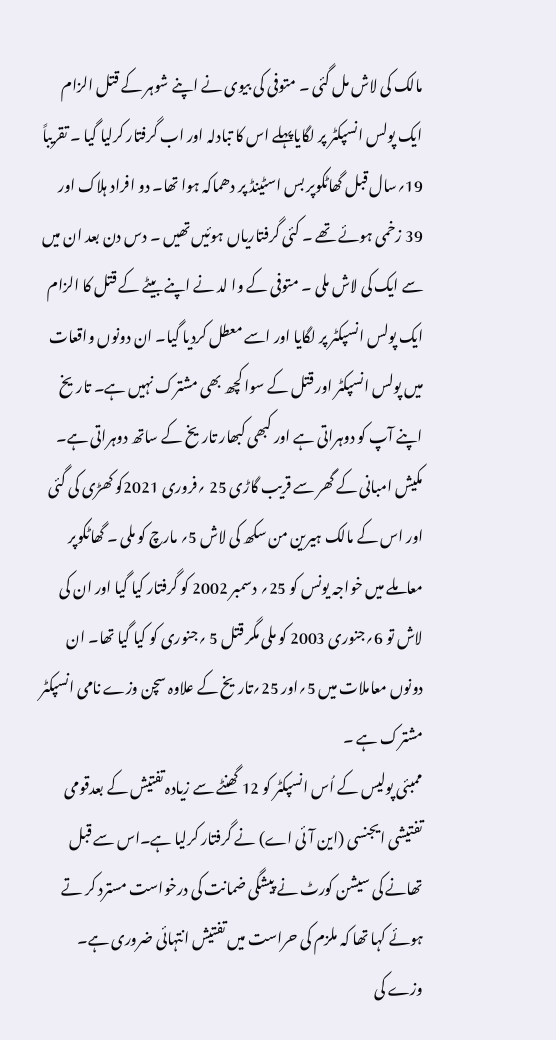مالک کی لاش مل گئی ۔ متوفی کی بیوی نے اپنے شوہر کے قتل الزام ایک پولس انسپکٹر پر لگایاپہلے اس کا تبادلہ اور اب گرفتار کرلیا گیا ۔ تقریباً 19؍سال قبل گھاٹکوپر بس اسٹینڈ پر دھماکہ ہوا تھا۔ دو افراد ہلاک اور 39 زخمی ہوئے تھے ۔ کئی گرفتاریاں ہوئیں تھیں ۔ دس دن بعد ان میں سے ایک کی لاش ملی ۔ متوفی کے وا لد نے اپنے بیٹے کے قتل کا الزام ایک پولس انسپکٹر پر لگایا اور اسے معطل کردیا گیا۔ ان دونوں واقعات میں پولس انسپکٹر اور قتل کے سوا کچھ بھی مشترک نہیں ہے۔ تاریخ اپنے آپ کو دوہراتی ہے اور کبھی کبھار تاریخ کے ساتھ دوہراتی ہے۔ مکیش امبانی کے گھر سے قریب گاڑی 25 ؍فروری 2021کو کھڑی کی گئی اور اس کے مالک ہیرین من سکھ کی لاش 5؍ مارچ کو ملی ۔ گھاٹکوپر معاملے میں خواجہ یونس کو 25؍ دسمبر 2002 کو گرفتار کیا گیا اور ان کی لاش تو 6؍جنوری 2003 کو ملی مگر قتل 5 ؍جنوری کو کیا گیا تھا۔ ان دونوں معاملات میں 5؍اور 25؍تاریخ کے علاوہ سچن وزے نامی انسپکٹر مشترک ہے ۔
ممبئی پولیس کے اُس انسپکٹر کو 12 گھنٹے سے زیادہ تفتیش کے بعدقومی تفتیشی ایجنسی (این آئی اے) نے گرفتار کرلیا ہے۔اس سے قبل تھانے کی سیشن کورٹ نے پیشگی ضمانت کی درخواست مسترد کر تے ہوئے کہا تھا کہ ملزم کی حراست میں تفتیش انتہائی ضروری ہے۔ وزے کی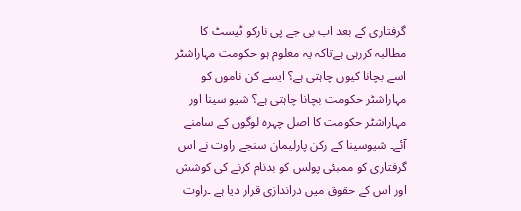گرفتاری کے بعد اب بی جے پی نارکو ٹیسٹ کا مطالبہ کررہی ہےتاکہ یہ معلوم ہو حکومت مہاراشٹر اسے بچانا کیوں چاہتی ہے؟ ایسے کن ناموں کو مہاراشٹر حکومت بچانا چاہتی ہے؟ شیو سینا اور مہاراشٹر حکومت کا اصل چہرہ لوگوں کے سامنے آئے۔ شیوسینا کے رکن پارلیمان سنجے راوت نے اس گرفتاری کو ممبئی پولس کو بدنام کرنے کی کوشش اور اس کے حقوق میں دراندازی قرار دیا ہے ۔راوت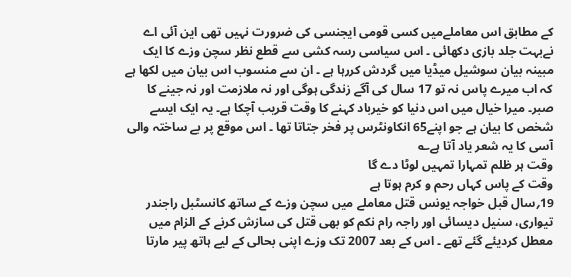کے مطابق اس معاملےمیں کسی قومی ایجنسی کی ضرورت نہیں تھی این آئی اے نےبہت جلد بازی دکھائی ۔ اس سیاسی رسہ کشی سے قطع نظر سچن وزے کا ایک مبینہ بیان سوشیل میڈیا میں گردش کررہا ہے ۔ ان سے منسوب اس بیان میں لکھا ہے کہ اب میرے پاس نہ تو 17 سال کی آگے زندگی ہوگی اور نہ ملازمت اور نہ جینے کا صبر۔ میرا خیال میں اس دنیا کو خیرباد کہنے کا وقت قریب آچکا ہے۔ یہ ایک ایسے شخص کا بیان ہے جو اپنے65 انکاونٹرس پر فخر جتاتا تھا ۔ اس موقع پر بے ساختہ والی آسی کا یہ شعر یاد آتا ہے؎
وقت ہر ظلم تمہارا تمہیں لوٹا دے گا
وقت کے پاس کہاں رحم و کرم ہوتا ہے
19؍سال قبل خواجہ یونس قتل معاملے میں سچن وزے کے ساتھ کانسٹبل راجندر تیواری، سنیل دیسائی اور راجہ رام نکم کو بھی قتل کی سازش کرنے کے الزام میں معطل کردیئے گئے تھے ۔ اس کے بعد 2007 تک وزے اپنی بحالی کے لیے ہاتھ پیر مارتا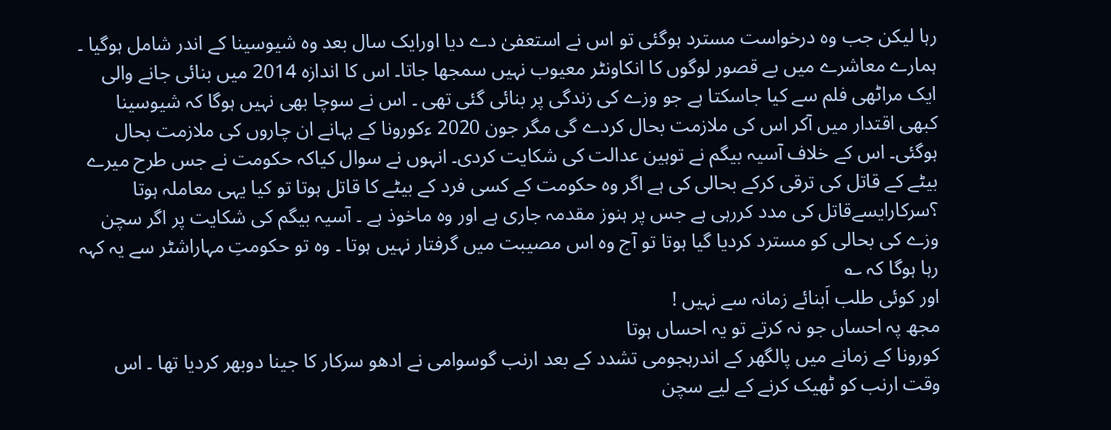رہا لیکن جب وہ درخواست مسترد ہوگئی تو اس نے استعفیٰ دے دیا اورایک سال بعد وہ شیوسینا کے اندر شامل ہوگیا ۔ ہمارے معاشرے میں بے قصور لوگوں کا انکاونٹر معیوب نہیں سمجھا جاتا۔ اس کا اندازہ 2014 میں بنائی جانے والی ایک مراٹھی فلم سے کیا جاسکتا ہے جو وزے کی زندگی پر بنائی گئی تھی ۔ اس نے سوچا بھی نہیں ہوگا کہ شیوسینا کبھی اقتدار میں آکر اس کی ملازمت بحال کردے گی مگر جون 2020 ءکورونا کے بہانے ان چاروں کی ملازمت بحال ہوگئی۔ اس کے خلاف آسیہ بیگم نے توہین عدالت کی شکایت کردی۔ انہوں نے سوال کیاکہ حکومت نے جس طرح میرے بیٹے کے قاتل کی ترقی کرکے بحالی کی ہے اگر وہ حکومت کے کسی فرد کے بیٹے کا قاتل ہوتا تو کیا یہی معاملہ ہوتا ؟سرکارایسےقاتل کی مدد کررہی ہے جس پر ہنوز مقدمہ جاری ہے اور وہ ماخوذ ہے ۔ آسیہ بیگم کی شکایت پر اگر سچن وزے کی بحالی کو مسترد کردیا گیا ہوتا تو آج وہ اس مصیبت میں گرفتار نہیں ہوتا ۔ وہ تو حکومتِ مہاراشٹر سے یہ کہہ رہا ہوگا کہ ؎
اور کوئی طلب اَبنائے زمانہ سے نہیں !
مجھ پہ احساں جو نہ کرتے تو یہ احساں ہوتا
کورونا کے زمانے میں پالگھر کے اندرہجومی تشدد کے بعد ارنب گوسوامی نے ادھو سرکار کا جینا دوبھر کردیا تھا ۔ اس وقت ارنب کو ٹھیک کرنے کے لیے سچن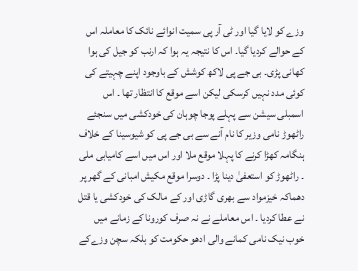وزے کو لایا گیا اور ٹی آر پی سمیت انوائے نائک کا معاملہ اس کے حوالے کردیا گیا۔ اس کا نتیجہ یہ ہوا کہ ارنب کو جیل کی ہوا کھانی پڑی۔ بی جے پی لاکھ کوشش کے باوجود اپنے چہیتے کی کوئی مدد نہیں کرسکی لیکن اسے موقع کا انتظار تھا ۔ اس اسمبلی سیشن سے پہلے پوجا چوہان کی خودکشی میں سنجئے راٹھوڑ نامی وزیر کا نام آنے سے بی جے پی کو شیوسینا کے خلاف ہنگامہ کھڑا کرنے کا پہلا موقع ملا اور اس میں اسے کامیابی ملی ۔ راٹھوڑ کو استعفیٰ دینا پڑا ۔ دوسرا موقع مکیش امبانی کے گھر پر دھماکہ خیزمواد سے بھری گاڑی اور کے مالک کی خودکشی یا قتل نے عطا کردیا ۔ اس معاملے نے نہ صرف کورونا کے زمانے میں خوب نیک نامی کمانے والی ادھو حکومت کو بلکہ سچن وزےکے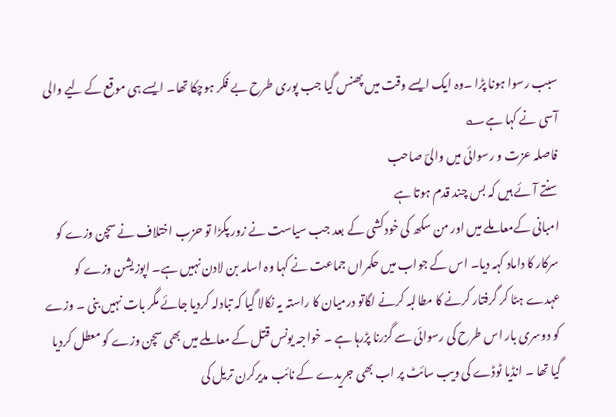سبب رسوا ہونا پڑا ۔وہ ایک ایسے وقت میں پھنس گیا جب پوری طرح بے فکر ہوچکا تھا۔ ایسے ہی موقع کے لیے والی آسی نے کہا ہے؎
فاصلہ عزت و رسوائی میں والیؔ صاحب
سنتے آئے ہیں کہ بس چند قدم ہوتا ہے
امبانی کےمعاملے میں اور من سکھ کی خودکشی کے بعد جب سیاست نے زور پکڑا تو حزب اختلاف نے سچن وزے کو سرکار کا داماد کہہ دیا۔ اس کے جواب میں حکمراں جماعت نے کہا وہ اسامہ بن لادن نہیں ہے۔ اپوزیشن وزے کو عہدے ہٹا کر گرفتار کرنے کا مطالبہ کرنے لگاتو درمیان کا راستہ یہ نکالا گیا کہ تبادلہ کردیا جائے مگر بات نہیں بنی ۔ وزے کو دوسری بار اس طرح کی رسوائی سے گزرنا پڑرہا ہے ۔ خواجہ یونس قتل کے معاملے میں بھی سچن وزے کو معطل کردیا گیا تھا ۔ انڈیا ٹوڈے کی ویب سائٹ پر اب بھی جریدے کے نائب مدیرکرن تریل کی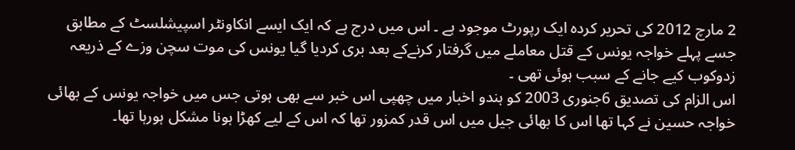2 مارچ 2012 کی تحریر کردہ ایک رپورٹ موجود ہے ۔ اس میں درج ہے کہ ایک ایسے انکاونٹر اسپیشلسٹ کے مطابق جسے پہلے خواجہ یونس کے قتل معاملے میں گرفتار کرنےکے بعد بری کردیا گیا یونس کی موت سچن وزے کے ذریعہ زدوکوب کیے جانے کے سبب ہوئی تھی ۔
اس الزام کی تصدیق 6جنوری 2003 کو ہندو اخبار میں چھپی اس خبر سے بھی ہوتی جس میں خواجہ یونس کے بھائی خواجہ حسین نے کہا تھا اس کا بھائی جیل میں اس قدر کمزور تھا کہ اس کے لیے کھڑا ہونا مشکل ہورہا تھا۔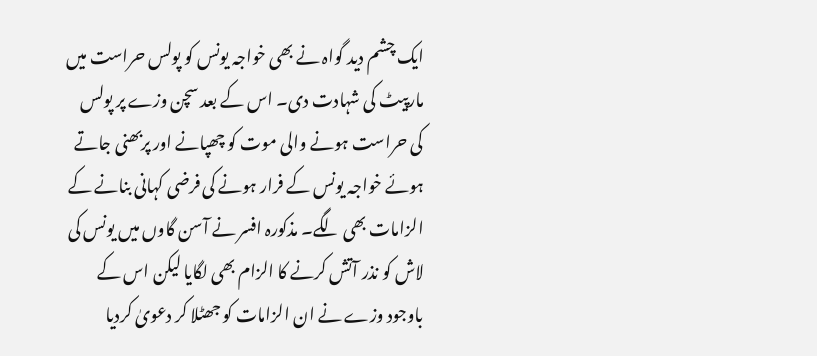ایک چشم دید گواہ نے بھی خواجہ یونس کو پولس حراست میں مارپیٹ کی شہادت دی۔ اس کے بعد سچن وزے پر پولس کی حراست ہونے والی موت کو چھپانے اور پربھنی جاتے ہوئے خواجہ یونس کے فرار ہونے کی فرضی کہانی بنانے کے الزامات بھی لگے۔ مذکورہ افسر نے آسن گاوں میں یونس کی لاش کو نذر آتش کرنے کا الزام بھی لگایا لیکن اس کے باوجود وزے نے ان الزامات کو جھٹلا کر دعویٰ کردیا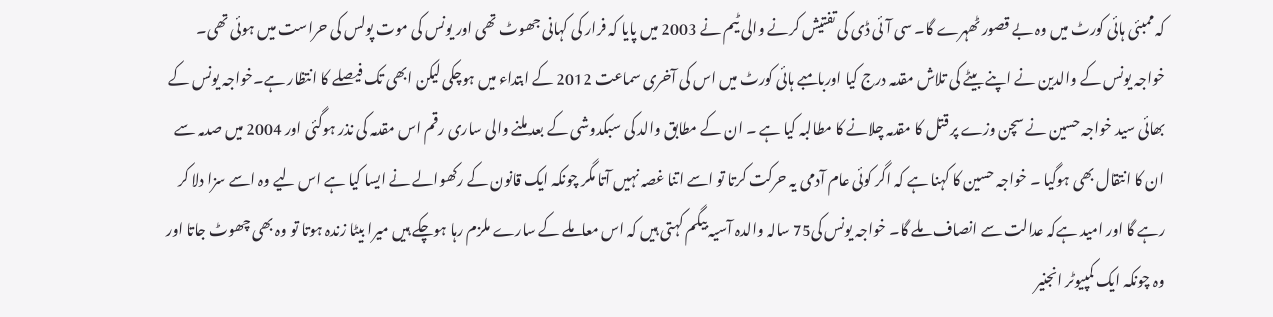کہ ممبئی ہائی کورٹ میں وہ بے قصور ٹھہرے گا۔ سی آئی ڈی کی تفتیش کرنے والی ٹیم نے 2003 میں پایا کہ فرار کی کہانی جھوٹ تھی اور یونس کی موت پولس کی حراست میں ہوئی تھی۔
خواجہ یونس کے والدین نے اپنے بیٹے کی تلاش مقدمہ درج کیا اوربامبے ہائی کورٹ میں اس کی آخری سماعت 2012 کے ابتداء میں ہوچکی لیکن ابھی تک فیصلے کا انتظار ہے۔خواجہ یونس کے بھائی سید خواجہ حسین نے سچن وزے پر قتل کا مقدمہ چلانے کا مطالبہ کیا ہے ۔ ان کے مطابق والد کی سبکدوشی کے بعد ملنے والی ساری رقم اس مقدمہ کی نذر ہوگئی اور 2004 میں صدمہ سے ان کا انتقال بھی ہوگیا ۔ خواجہ حسین کا کہنا ہے کہ اگر کوئی عام آدمی یہ حرکت کرتا تو اسے اتنا غصہ نہیں آتا مگر چونکہ ایک قانون کے رکھوالے نے ایسا کیا ہے اس لیے وہ اسے سزا دلا کر رہے گا اور امید ہےکہ عدالت سے انصاف ملے گا۔ خواجہ یونس کی75 سالہ والدہ آسیہ بیگم کہتی ہیں کہ اس معاملے کے سارے ملزم رہا ہوچکے ہیں میرا بیٹا زندہ ہوتا تو وہ بھی چھوٹ جاتا اور وہ چونکہ ایک کمپیوٹر انجنیر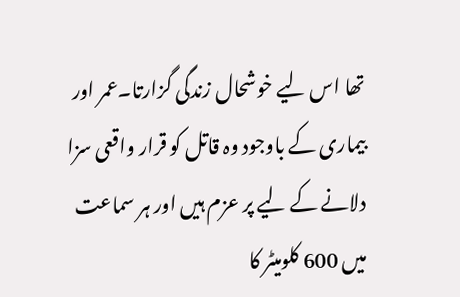تھا اس لیے خوشحال زندگی گزارتا۔عمر اور بیماری کے باوجود وہ قاتل کو قرار واقعی سزا دلانے کے لیے پر عزم ہیں اور ہر سماعت میں 600 کلومیٹر کا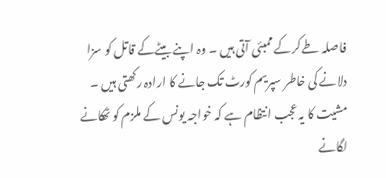فاصلہ طے کرکے ممبئی آتی ہیں ۔ وہ اپنے بیٹےکے قاتل کو سزا دلانے کی خاطر سپریم کورٹ تک جانے کا ارادہ رکھتی ہیں ۔ مشیت کا یہ عجب انتظام ہے کہ خواجہ یونس کے ملزم کو ٹھکانے لگانے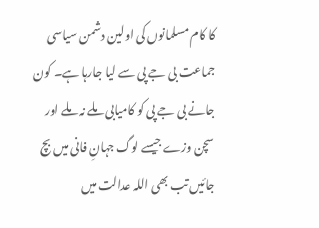کا کام مسلمانوں کی اولین دشمن سیاسی جماعت بی جے پی سے لیا جارہا ہے۔ کون جانے بی جے پی کو کامیابی ملے نہ ملے اور سچن وزے جیسے لوگ جہانِ فانی میں بچ جائیں تب بھی اللہ عدالت میں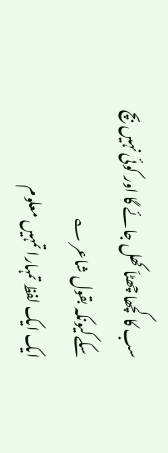سب کا کچھا چھٹاّ کھل جائے گا اور کوئی نہیں بچ سکےکیونکہ بقول شاعر ؎
ایک ایک لفظ تمہارا تمہیں معلوم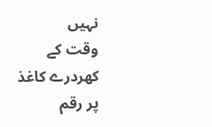نہیں
وقت کے کھردرے کاغذ پر رقم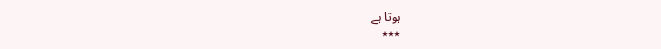ہوتا ہے
٭٭٭